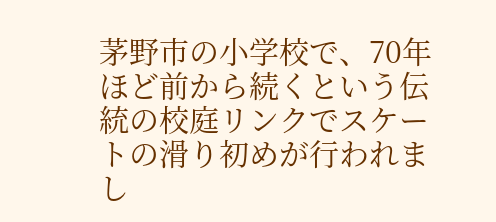茅野市の小学校で、70年ほど前から続くという伝統の校庭リンクでスケートの滑り初めが行われまし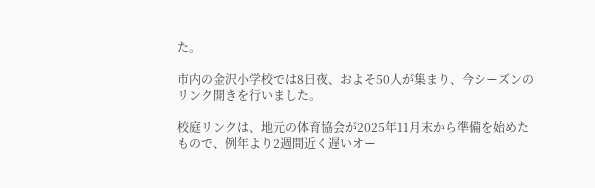た。

市内の金沢小学校では8日夜、およそ50人が集まり、今シーズンのリンク開きを行いました。

校庭リンクは、地元の体育協会が2025年11月末から準備を始めたもので、例年より2週間近く遅いオー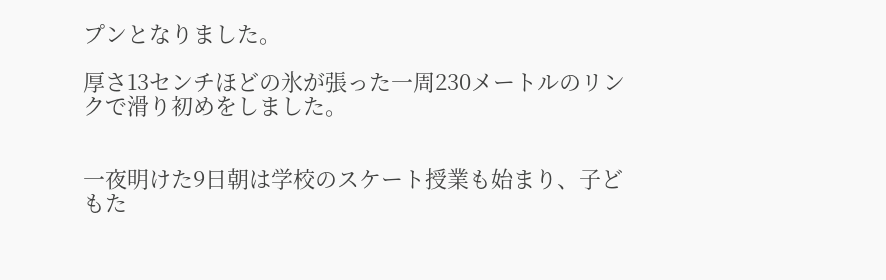プンとなりました。

厚さ13センチほどの氷が張った一周230メートルのリンクで滑り初めをしました。


一夜明けた9日朝は学校のスケート授業も始まり、子どもた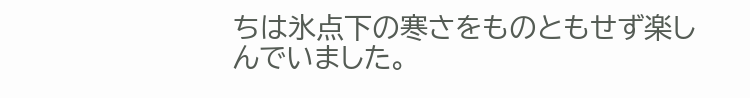ちは氷点下の寒さをものともせず楽しんでいました。